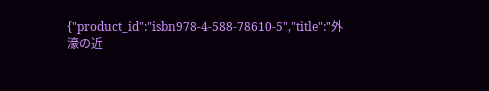{"product_id":"isbn978-4-588-78610-5","title":"外濠の近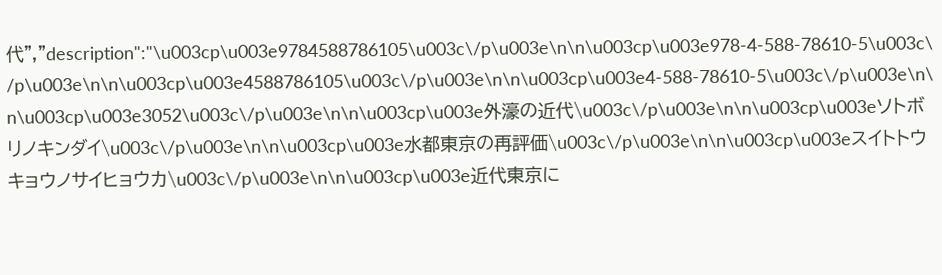代","description":"\u003cp\u003e9784588786105\u003c\/p\u003e\n\n\u003cp\u003e978-4-588-78610-5\u003c\/p\u003e\n\n\u003cp\u003e4588786105\u003c\/p\u003e\n\n\u003cp\u003e4-588-78610-5\u003c\/p\u003e\n\n\u003cp\u003e3052\u003c\/p\u003e\n\n\u003cp\u003e外濠の近代\u003c\/p\u003e\n\n\u003cp\u003eソトボリノキンダイ\u003c\/p\u003e\n\n\u003cp\u003e水都東京の再評価\u003c\/p\u003e\n\n\u003cp\u003eスイトトウキョウノサイヒョウカ\u003c\/p\u003e\n\n\u003cp\u003e近代東京に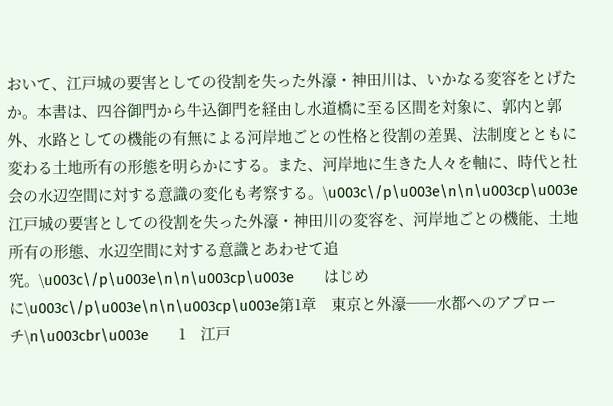おいて、江戸城の要害としての役割を失った外濠・神田川は、いかなる変容をとげたか。本書は、四谷御門から牛込御門を経由し水道橋に至る区間を対象に、郭内と郭外、水路としての機能の有無による河岸地ごとの性格と役割の差異、法制度とともに変わる土地所有の形態を明らかにする。また、河岸地に生きた人々を軸に、時代と社会の水辺空間に対する意識の変化も考察する。\u003c\/p\u003e\n\n\u003cp\u003e江戸城の要害としての役割を失った外濠・神田川の変容を、河岸地ごとの機能、土地所有の形態、水辺空間に対する意識とあわせて追究。\u003c\/p\u003e\n\n\u003cp\u003e　　はじめに\u003c\/p\u003e\n\n\u003cp\u003e第1章　東京と外濠──水都へのアプローチ\n\u003cbr\u003e　　1　江戸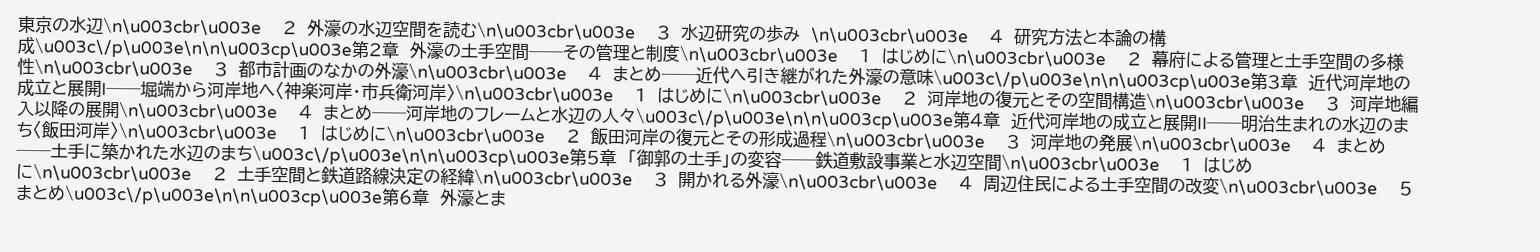東京の水辺\n\u003cbr\u003e　　2　外濠の水辺空間を読む\n\u003cbr\u003e　　3　水辺研究の歩み　\n\u003cbr\u003e　　4　研究方法と本論の構成\u003c\/p\u003e\n\n\u003cp\u003e第2章　外濠の土手空間──その管理と制度\n\u003cbr\u003e　　1　はじめに\n\u003cbr\u003e　　2　幕府による管理と土手空間の多様性\n\u003cbr\u003e　　3　都市計画のなかの外濠\n\u003cbr\u003e　　4　まとめ──近代へ引き継がれた外濠の意味\u003c\/p\u003e\n\n\u003cp\u003e第3章　近代河岸地の成立と展開I──堀端から河岸地へ〈神楽河岸・市兵衛河岸〉\n\u003cbr\u003e　　1　はじめに\n\u003cbr\u003e　　2　河岸地の復元とその空間構造\n\u003cbr\u003e　　3　河岸地編入以降の展開\n\u003cbr\u003e　　4　まとめ──河岸地のフレームと水辺の人々\u003c\/p\u003e\n\n\u003cp\u003e第4章　近代河岸地の成立と展開II──明治生まれの水辺のまち〈飯田河岸〉\n\u003cbr\u003e　　1　はじめに\n\u003cbr\u003e　　2　飯田河岸の復元とその形成過程\n\u003cbr\u003e　　3　河岸地の発展\n\u003cbr\u003e　　4　まとめ──土手に築かれた水辺のまち\u003c\/p\u003e\n\n\u003cp\u003e第5章　「御郭の土手」の変容──鉄道敷設事業と水辺空間\n\u003cbr\u003e　　1　はじめに\n\u003cbr\u003e　　2　土手空間と鉄道路線決定の経緯\n\u003cbr\u003e　　3　開かれる外濠\n\u003cbr\u003e　　4　周辺住民による土手空間の改変\n\u003cbr\u003e　　5　まとめ\u003c\/p\u003e\n\n\u003cp\u003e第6章　外濠とま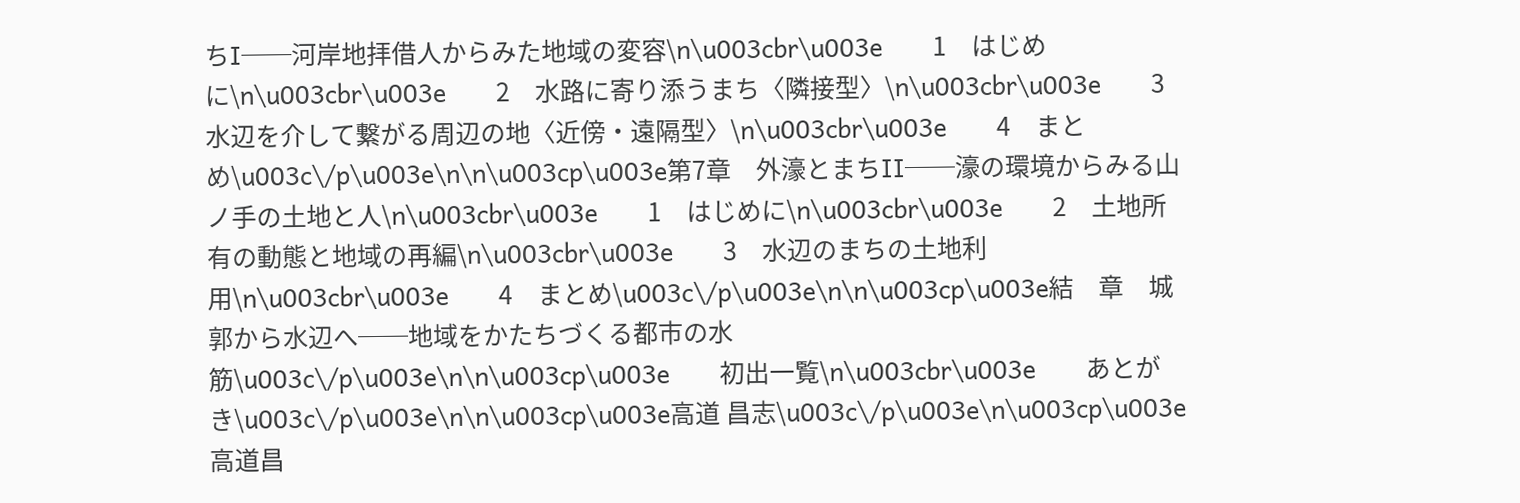ちI──河岸地拝借人からみた地域の変容\n\u003cbr\u003e　　1　はじめに\n\u003cbr\u003e　　2　水路に寄り添うまち〈隣接型〉\n\u003cbr\u003e　　3　水辺を介して繋がる周辺の地〈近傍・遠隔型〉\n\u003cbr\u003e　　4　まとめ\u003c\/p\u003e\n\n\u003cp\u003e第7章　外濠とまちII──濠の環境からみる山ノ手の土地と人\n\u003cbr\u003e　　1　はじめに\n\u003cbr\u003e　　2　土地所有の動態と地域の再編\n\u003cbr\u003e　　3　水辺のまちの土地利用\n\u003cbr\u003e　　4　まとめ\u003c\/p\u003e\n\n\u003cp\u003e結　章　城郭から水辺へ──地域をかたちづくる都市の水筋\u003c\/p\u003e\n\n\u003cp\u003e　　初出一覧\n\u003cbr\u003e　　あとがき\u003c\/p\u003e\n\n\u003cp\u003e高道 昌志\u003c\/p\u003e\n\u003cp\u003e高道昌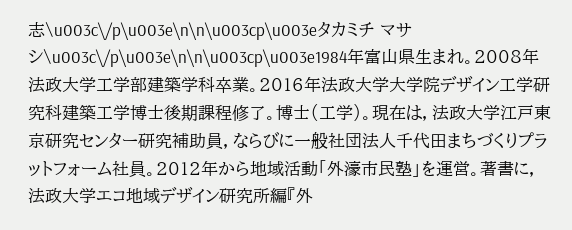志\u003c\/p\u003e\n\n\u003cp\u003eタカミチ マサシ\u003c\/p\u003e\n\n\u003cp\u003e1984年富山県生まれ。2008年法政大学工学部建築学科卒業。2016年法政大学大学院デザイン工学研究科建築工学博士後期課程修了。博士（工学）。現在は，法政大学江戸東京研究センター研究補助員，ならびに一般社団法人千代田まちづくりプラットフォーム社員。2012年から地域活動「外濠市民塾」を運営。著書に，法政大学エコ地域デザイン研究所編『外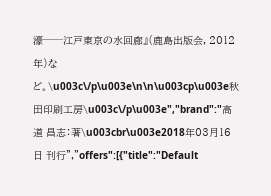濠──江戸東京の水回廊』（鹿島出版会，2012年）など。\u003c\/p\u003e\n\n\u003cp\u003e秋田印刷工房\u003c\/p\u003e","brand":"高道 昌志：著\u003cbr\u003e2018年03月16日 刊行","offers":[{"title":"Default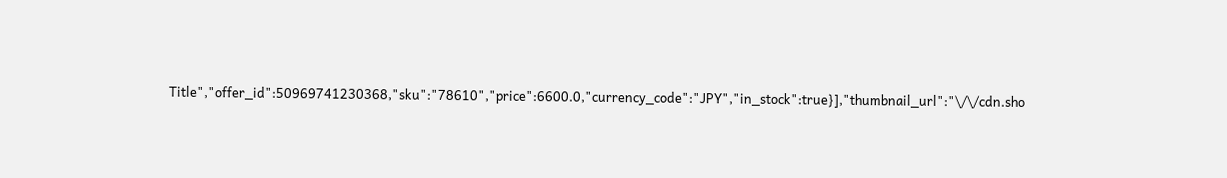Title","offer_id":50969741230368,"sku":"78610","price":6600.0,"currency_code":"JPY","in_stock":true}],"thumbnail_url":"\/\/cdn.sho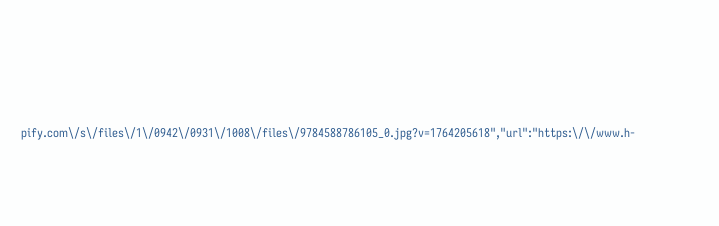pify.com\/s\/files\/1\/0942\/0931\/1008\/files\/9784588786105_0.jpg?v=1764205618","url":"https:\/\/www.h-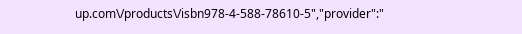up.com\/products\/isbn978-4-588-78610-5","provider":"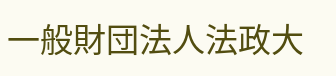一般財団法人法政大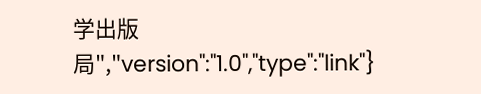学出版局","version":"1.0","type":"link"}